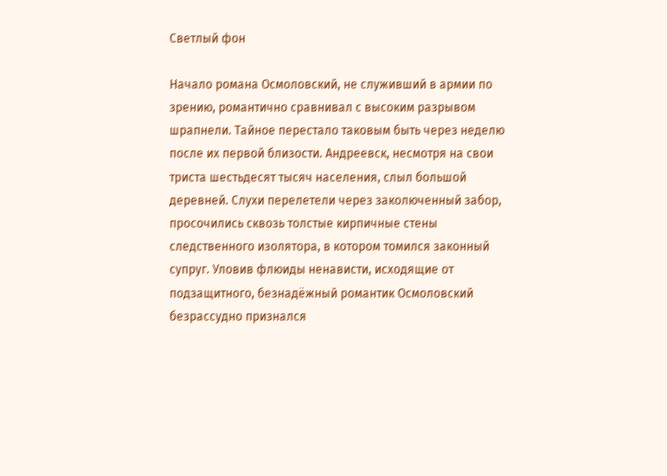Светлый фон

Начало романа Осмоловский, не служивший в армии по зрению, романтично сравнивал с высоким разрывом шрапнели. Тайное перестало таковым быть через неделю после их первой близости. Андреевск, несмотря на свои триста шестьдесят тысяч населения, слыл большой деревней. Слухи перелетели через заколюченный забор, просочились сквозь толстые кирпичные стены следственного изолятора, в котором томился законный супруг. Уловив флюиды ненависти, исходящие от подзащитного, безнадёжный романтик Осмоловский безрассудно признался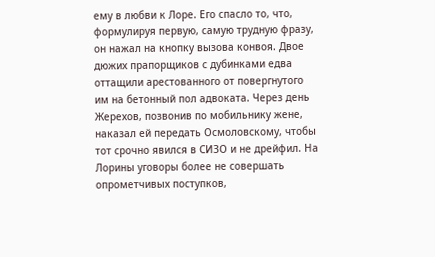ему в любви к Лоре. Его спасло то, что, формулируя первую, самую трудную фразу, он нажал на кнопку вызова конвоя. Двое дюжих прапорщиков с дубинками едва оттащили арестованного от повергнутого им на бетонный пол адвоката. Через день Жерехов, позвонив по мобильнику жене, наказал ей передать Осмоловскому, чтобы тот срочно явился в СИЗО и не дрейфил. На Лорины уговоры более не совершать опрометчивых поступков,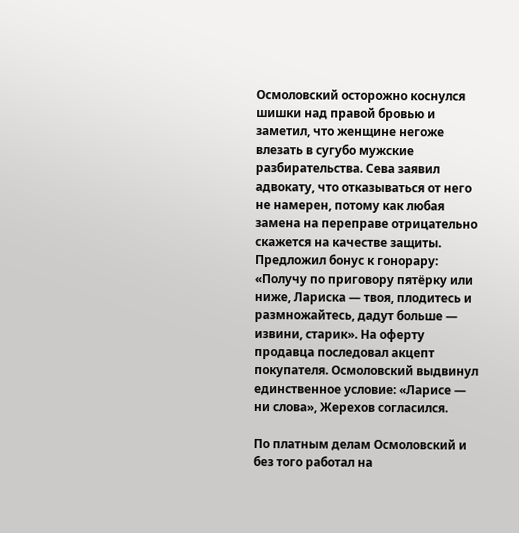Осмоловский осторожно коснулся шишки над правой бровью и заметил, что женщине негоже влезать в сугубо мужские разбирательства. Сева заявил адвокату, что отказываться от него не намерен, потому как любая замена на переправе отрицательно скажется на качестве защиты. Предложил бонус к гонорару: «Получу по приговору пятёрку или ниже, Лариска — твоя, плодитесь и размножайтесь, дадут больше — извини, старик». На оферту продавца последовал акцепт покупателя. Осмоловский выдвинул единственное условие: «Ларисе — ни слова», Жерехов согласился.

По платным делам Осмоловский и без того работал на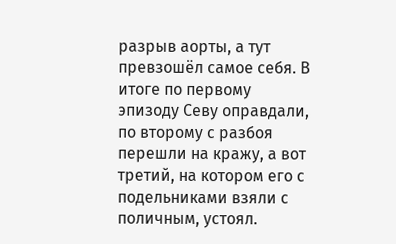разрыв аорты, а тут превзошёл самое себя. В итоге по первому эпизоду Севу оправдали, по второму с разбоя перешли на кражу, а вот третий, на котором его с подельниками взяли с поличным, устоял.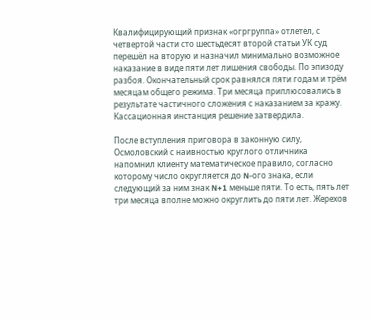Квалифицирующий признак «огргруппа» отлетел, с четвертой части сто шестьдесят второй статьи УК суд перешёл на вторую и назначил минимально возможное наказание в виде пяти лет лишения свободы. По эпизоду разбоя. Окончательный срок равнялся пяти годам и трём месяцам общего режима. Три месяца приплюсовались в результате частичного сложения с наказанием за кражу. Кассационная инстанция решение затвердила.

После вступления приговора в законную силу, Осмоловский с наивностью круглого отличника напомнил клиенту математическое правило, согласно которому число округляется до N-ого знака, если следующий за ним знак N+1 меньше пяти. То есть, пять лет три месяца вполне можно округлить до пяти лет. Жерехов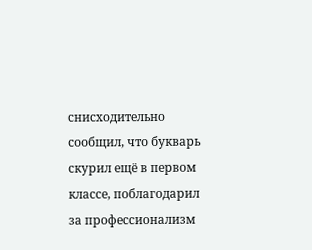снисходительно сообщил, что букварь скурил ещё в первом классе, поблагодарил за профессионализм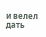и велел дать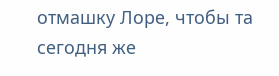отмашку Лоре, чтобы та сегодня же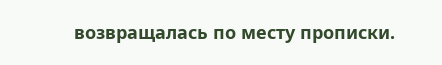возвращалась по месту прописки.